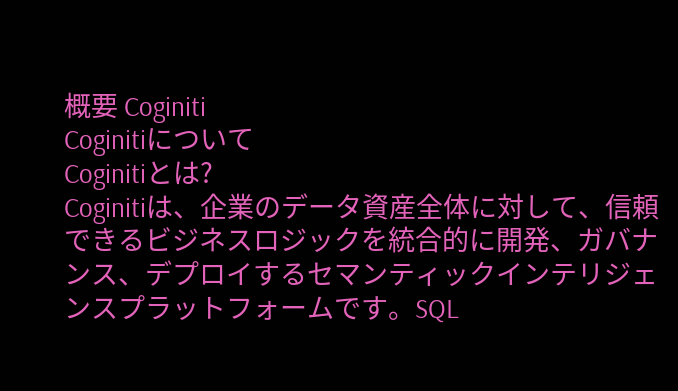概要 Coginiti
Coginitiについて
Coginitiとは?
Coginitiは、企業のデータ資産全体に対して、信頼できるビジネスロジックを統合的に開発、ガバナンス、デプロイするセマンティックインテリジェンスプラットフォームです。SQL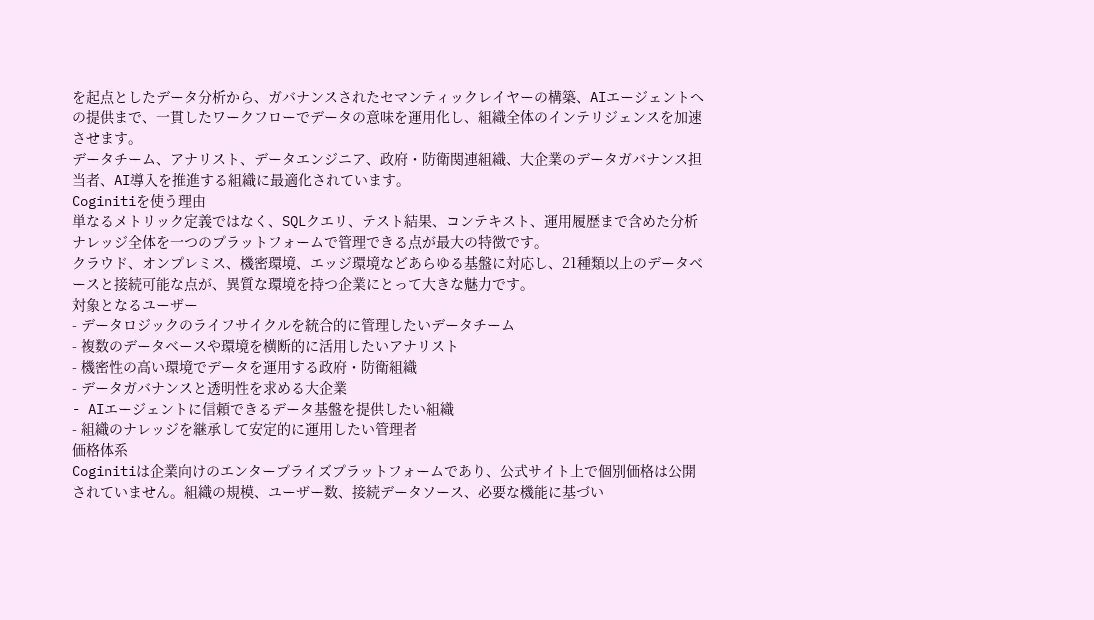を起点としたデータ分析から、ガバナンスされたセマンティックレイヤーの構築、AIエージェントへの提供まで、一貫したワークフローでデータの意味を運用化し、組織全体のインテリジェンスを加速させます。
データチーム、アナリスト、データエンジニア、政府・防衛関連組織、大企業のデータガバナンス担当者、AI導入を推進する組織に最適化されています。
Coginitiを使う理由
単なるメトリック定義ではなく、SQLクエリ、テスト結果、コンテキスト、運用履歴まで含めた分析ナレッジ全体を一つのプラットフォームで管理できる点が最大の特徴です。
クラウド、オンプレミス、機密環境、エッジ環境などあらゆる基盤に対応し、21種類以上のデータベースと接続可能な点が、異質な環境を持つ企業にとって大きな魅力です。
対象となるユーザー
- データロジックのライフサイクルを統合的に管理したいデータチーム
- 複数のデータベースや環境を横断的に活用したいアナリスト
- 機密性の高い環境でデータを運用する政府・防衛組織
- データガバナンスと透明性を求める大企業
- AIエージェントに信頼できるデータ基盤を提供したい組織
- 組織のナレッジを継承して安定的に運用したい管理者
価格体系
Coginitiは企業向けのエンタープライズプラットフォームであり、公式サイト上で個別価格は公開されていません。組織の規模、ユーザー数、接続データソース、必要な機能に基づい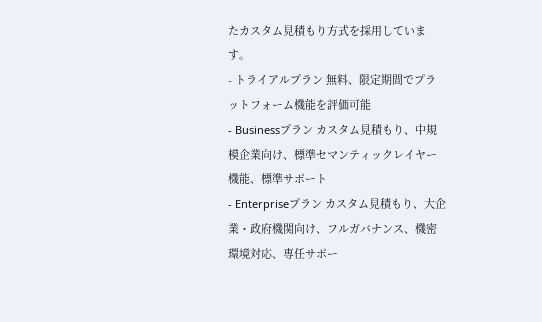たカスタム見積もり方式を採用しています。
- トライアルプラン 無料、限定期間でプラットフォーム機能を評価可能
- Businessプラン カスタム見積もり、中規模企業向け、標準セマンティックレイヤー機能、標準サポート
- Enterpriseプラン カスタム見積もり、大企業・政府機関向け、フルガバナンス、機密環境対応、専任サポー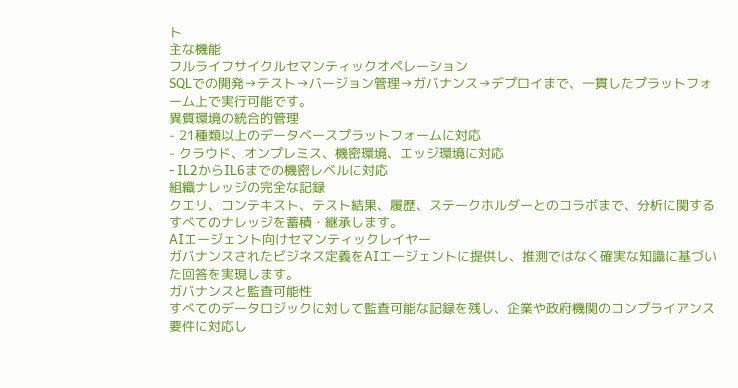ト
主な機能
フルライフサイクルセマンティックオペレーション
SQLでの開発→テスト→バージョン管理→ガバナンス→デプロイまで、一貫したプラットフォーム上で実行可能です。
異質環境の統合的管理
- 21種類以上のデータベースプラットフォームに対応
- クラウド、オンプレミス、機密環境、エッジ環境に対応
- IL2からIL6までの機密レベルに対応
組織ナレッジの完全な記録
クエリ、コンテキスト、テスト結果、履歴、ステークホルダーとのコラボまで、分析に関するすべてのナレッジを蓄積・継承します。
AIエージェント向けセマンティックレイヤー
ガバナンスされたビジネス定義をAIエージェントに提供し、推測ではなく確実な知識に基づいた回答を実現します。
ガバナンスと監査可能性
すべてのデータロジックに対して監査可能な記録を残し、企業や政府機関のコンプライアンス要件に対応し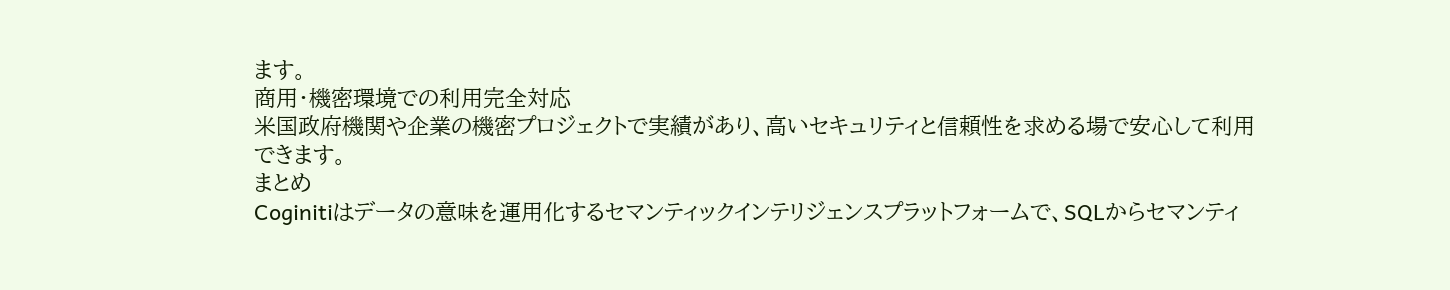ます。
商用・機密環境での利用完全対応
米国政府機関や企業の機密プロジェクトで実績があり、高いセキュリティと信頼性を求める場で安心して利用できます。
まとめ
Coginitiはデータの意味を運用化するセマンティックインテリジェンスプラットフォームで、SQLからセマンティ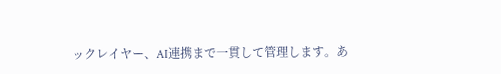ックレイヤー、AI連携まで一貫して管理します。あ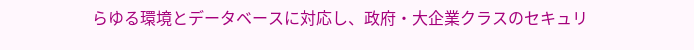らゆる環境とデータベースに対応し、政府・大企業クラスのセキュリ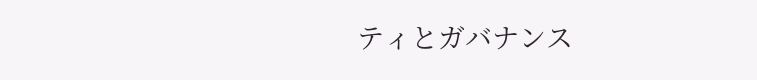ティとガバナンス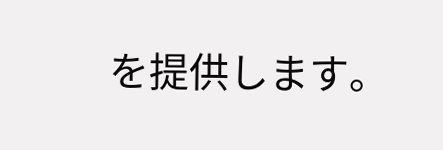を提供します。